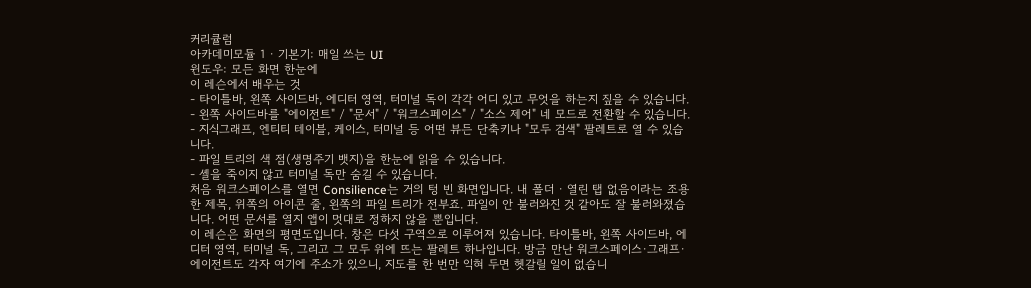커리큘럼
아카데미모듈 1 · 기본기: 매일 쓰는 UI
윈도우: 모든 화면 한눈에
이 레슨에서 배우는 것
- 타이틀바, 왼쪽 사이드바, 에디터 영역, 터미널 독이 각각 어디 있고 무엇을 하는지 짚을 수 있습니다.
- 왼쪽 사이드바를 "에이전트" / "문서" / "워크스페이스" / "소스 제어" 네 모드로 전환할 수 있습니다.
- 지식그래프, 엔티티 테이블, 케이스, 터미널 등 어떤 뷰든 단축키나 "모두 검색" 팔레트로 열 수 있습니다.
- 파일 트리의 색 점(생명주기 뱃지)을 한눈에 읽을 수 있습니다.
- 셸을 죽이지 않고 터미널 독만 숨길 수 있습니다.
처음 워크스페이스를 열면 Consilience는 거의 텅 빈 화면입니다. 내 폴더 · 열린 탭 없음이라는 조용한 제목, 위쪽의 아이콘 줄, 왼쪽의 파일 트리가 전부죠. 파일이 안 불러와진 것 같아도 잘 불러와졌습니다. 어떤 문서를 열지 앱이 멋대로 정하지 않을 뿐입니다.
이 레슨은 화면의 평면도입니다. 창은 다섯 구역으로 이루어져 있습니다. 타이틀바, 왼쪽 사이드바, 에디터 영역, 터미널 독, 그리고 그 모두 위에 뜨는 팔레트 하나입니다. 방금 만난 워크스페이스·그래프·에이전트도 각자 여기에 주소가 있으니, 지도를 한 번만 익혀 두면 헷갈릴 일이 없습니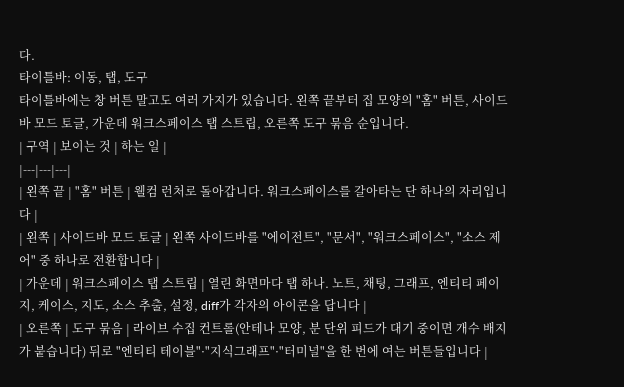다.
타이틀바: 이동, 탭, 도구
타이틀바에는 창 버튼 말고도 여러 가지가 있습니다. 왼쪽 끝부터 집 모양의 "홈" 버튼, 사이드바 모드 토글, 가운데 워크스페이스 탭 스트립, 오른쪽 도구 묶음 순입니다.
| 구역 | 보이는 것 | 하는 일 |
|---|---|---|
| 왼쪽 끝 | "홈" 버튼 | 웰컴 런처로 돌아갑니다. 워크스페이스를 갈아타는 단 하나의 자리입니다 |
| 왼쪽 | 사이드바 모드 토글 | 왼쪽 사이드바를 "에이전트", "문서", "워크스페이스", "소스 제어" 중 하나로 전환합니다 |
| 가운데 | 워크스페이스 탭 스트립 | 열린 화면마다 탭 하나. 노트, 채팅, 그래프, 엔티티 페이지, 케이스, 지도, 소스 추출, 설정, diff가 각자의 아이콘을 답니다 |
| 오른쪽 | 도구 묶음 | 라이브 수집 컨트롤(안테나 모양, 분 단위 피드가 대기 중이면 개수 배지가 붙습니다) 뒤로 "엔티티 테이블"·"지식그래프"·"터미널"을 한 번에 여는 버튼들입니다 |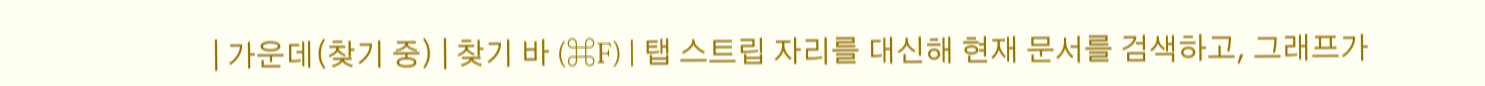| 가운데(찾기 중) | 찾기 바 (⌘F) | 탭 스트립 자리를 대신해 현재 문서를 검색하고, 그래프가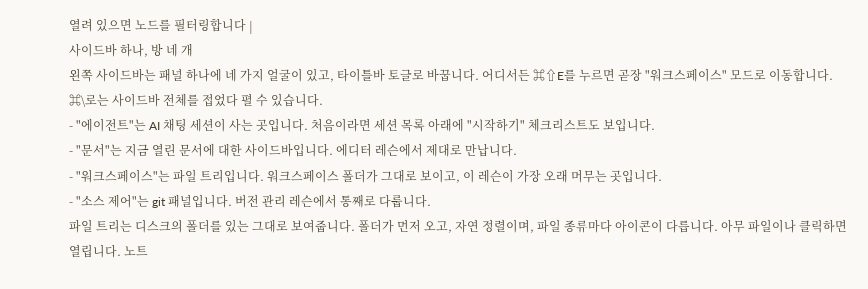열려 있으면 노드를 필터링합니다 |
사이드바 하나, 방 네 개
왼쪽 사이드바는 패널 하나에 네 가지 얼굴이 있고, 타이틀바 토글로 바꿉니다. 어디서든 ⌘⇧E를 누르면 곧장 "워크스페이스" 모드로 이동합니다. ⌘\로는 사이드바 전체를 접었다 펼 수 있습니다.
- "에이전트"는 AI 채팅 세션이 사는 곳입니다. 처음이라면 세션 목록 아래에 "시작하기" 체크리스트도 보입니다.
- "문서"는 지금 열린 문서에 대한 사이드바입니다. 에디터 레슨에서 제대로 만납니다.
- "워크스페이스"는 파일 트리입니다. 워크스페이스 폴더가 그대로 보이고, 이 레슨이 가장 오래 머무는 곳입니다.
- "소스 제어"는 git 패널입니다. 버전 관리 레슨에서 통째로 다룹니다.
파일 트리는 디스크의 폴더를 있는 그대로 보여줍니다. 폴더가 먼저 오고, 자연 정렬이며, 파일 종류마다 아이콘이 다릅니다. 아무 파일이나 클릭하면 열립니다. 노트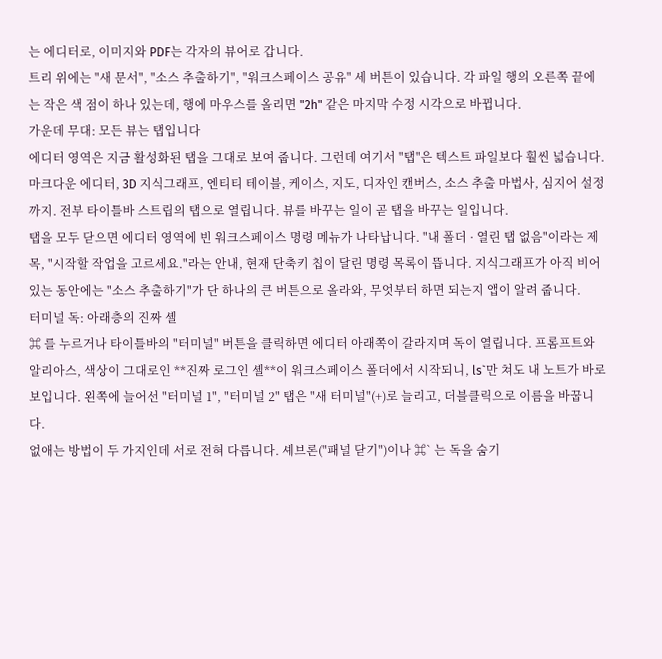는 에디터로, 이미지와 PDF는 각자의 뷰어로 갑니다.
트리 위에는 "새 문서", "소스 추출하기", "워크스페이스 공유" 세 버튼이 있습니다. 각 파일 행의 오른쪽 끝에는 작은 색 점이 하나 있는데, 행에 마우스를 올리면 "2h" 같은 마지막 수정 시각으로 바뀝니다.
가운데 무대: 모든 뷰는 탭입니다
에디터 영역은 지금 활성화된 탭을 그대로 보여 줍니다. 그런데 여기서 "탭"은 텍스트 파일보다 훨씬 넓습니다. 마크다운 에디터, 3D 지식그래프, 엔티티 테이블, 케이스, 지도, 디자인 캔버스, 소스 추출 마법사, 심지어 설정까지. 전부 타이틀바 스트립의 탭으로 열립니다. 뷰를 바꾸는 일이 곧 탭을 바꾸는 일입니다.
탭을 모두 닫으면 에디터 영역에 빈 워크스페이스 명령 메뉴가 나타납니다. "내 폴더 · 열린 탭 없음"이라는 제목, "시작할 작업을 고르세요."라는 안내, 현재 단축키 칩이 달린 명령 목록이 뜹니다. 지식그래프가 아직 비어 있는 동안에는 "소스 추출하기"가 단 하나의 큰 버튼으로 올라와, 무엇부터 하면 되는지 앱이 알려 줍니다.
터미널 독: 아래층의 진짜 셸
⌘ 를 누르거나 타이틀바의 "터미널" 버튼을 클릭하면 에디터 아래쪽이 갈라지며 독이 열립니다. 프롬프트와 알리아스, 색상이 그대로인 **진짜 로그인 셸**이 워크스페이스 폴더에서 시작되니, ls`만 쳐도 내 노트가 바로 보입니다. 왼쪽에 늘어선 "터미널 1", "터미널 2" 탭은 "새 터미널"(+)로 늘리고, 더블클릭으로 이름을 바꿉니다.
없애는 방법이 두 가지인데 서로 전혀 다릅니다. 셰브론("패널 닫기")이나 ⌘` 는 독을 숨기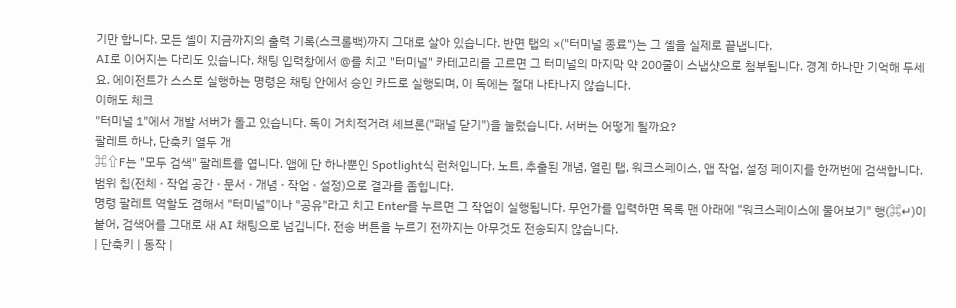기만 합니다. 모든 셸이 지금까지의 출력 기록(스크롤백)까지 그대로 살아 있습니다. 반면 탭의 ×("터미널 종료")는 그 셸을 실제로 끝냅니다.
AI로 이어지는 다리도 있습니다. 채팅 입력창에서 @를 치고 "터미널" 카테고리를 고르면 그 터미널의 마지막 약 200줄이 스냅샷으로 첨부됩니다. 경계 하나만 기억해 두세요. 에이전트가 스스로 실행하는 명령은 채팅 안에서 승인 카드로 실행되며, 이 독에는 절대 나타나지 않습니다.
이해도 체크
"터미널 1"에서 개발 서버가 돌고 있습니다. 독이 거치적거려 셰브론("패널 닫기")을 눌렀습니다. 서버는 어떻게 될까요?
팔레트 하나, 단축키 열두 개
⌘⇧F는 "모두 검색" 팔레트를 엽니다. 앱에 단 하나뿐인 Spotlight식 런처입니다. 노트, 추출된 개념, 열린 탭, 워크스페이스, 앱 작업, 설정 페이지를 한꺼번에 검색합니다. 범위 칩(전체 · 작업 공간 · 문서 · 개념 · 작업 · 설정)으로 결과를 좁힙니다.
명령 팔레트 역할도 겸해서 "터미널"이나 "공유"라고 치고 Enter를 누르면 그 작업이 실행됩니다. 무언가를 입력하면 목록 맨 아래에 "워크스페이스에 물어보기" 행(⌘↵)이 붙어, 검색어를 그대로 새 AI 채팅으로 넘깁니다. 전송 버튼을 누르기 전까지는 아무것도 전송되지 않습니다.
| 단축키 | 동작 |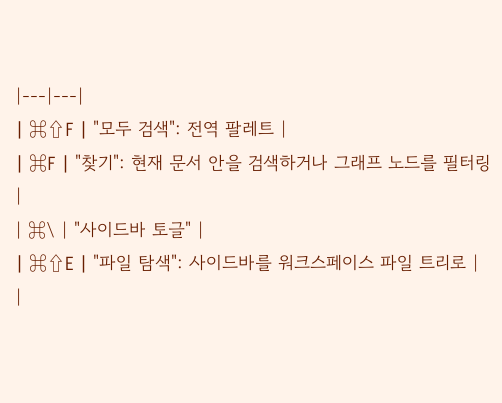|---|---|
| ⌘⇧F | "모두 검색": 전역 팔레트 |
| ⌘F | "찾기": 현재 문서 안을 검색하거나 그래프 노드를 필터링 |
| ⌘\ | "사이드바 토글" |
| ⌘⇧E | "파일 탐색": 사이드바를 워크스페이스 파일 트리로 |
|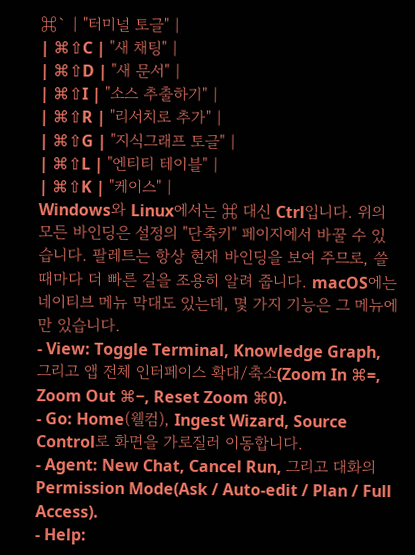⌘` | "터미널 토글" |
| ⌘⇧C | "새 채팅" |
| ⌘⇧D | "새 문서" |
| ⌘⇧I | "소스 추출하기" |
| ⌘⇧R | "리서치로 추가" |
| ⌘⇧G | "지식그래프 토글" |
| ⌘⇧L | "엔티티 테이블" |
| ⌘⇧K | "케이스" |
Windows와 Linux에서는 ⌘ 대신 Ctrl입니다. 위의 모든 바인딩은 설정의 "단축키" 페이지에서 바꿀 수 있습니다. 팔레트는 항상 현재 바인딩을 보여 주므로, 쓸 때마다 더 빠른 길을 조용히 알려 줍니다. macOS에는 네이티브 메뉴 막대도 있는데, 몇 가지 기능은 그 메뉴에만 있습니다.
- View: Toggle Terminal, Knowledge Graph, 그리고 앱 전체 인터페이스 확대/축소(Zoom In ⌘=, Zoom Out ⌘−, Reset Zoom ⌘0).
- Go: Home(웰컴), Ingest Wizard, Source Control로 화면을 가로질러 이동합니다.
- Agent: New Chat, Cancel Run, 그리고 대화의 Permission Mode(Ask / Auto-edit / Plan / Full Access).
- Help: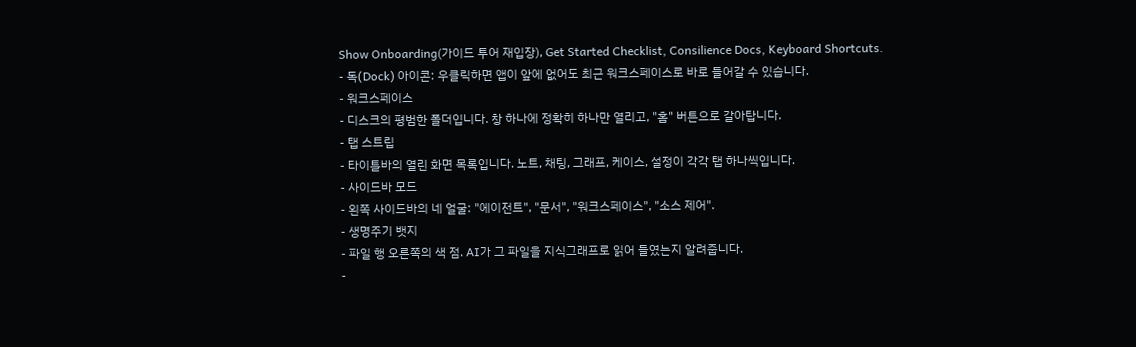Show Onboarding(가이드 투어 재입장), Get Started Checklist, Consilience Docs, Keyboard Shortcuts.
- 독(Dock) 아이콘: 우클릭하면 앱이 앞에 없어도 최근 워크스페이스로 바로 들어갈 수 있습니다.
- 워크스페이스
- 디스크의 평범한 폴더입니다. 창 하나에 정확히 하나만 열리고, "홈" 버튼으로 갈아탑니다.
- 탭 스트립
- 타이틀바의 열린 화면 목록입니다. 노트, 채팅, 그래프, 케이스, 설정이 각각 탭 하나씩입니다.
- 사이드바 모드
- 왼쪽 사이드바의 네 얼굴: "에이전트", "문서", "워크스페이스", "소스 제어".
- 생명주기 뱃지
- 파일 행 오른쪽의 색 점. AI가 그 파일을 지식그래프로 읽어 들였는지 알려줍니다.
-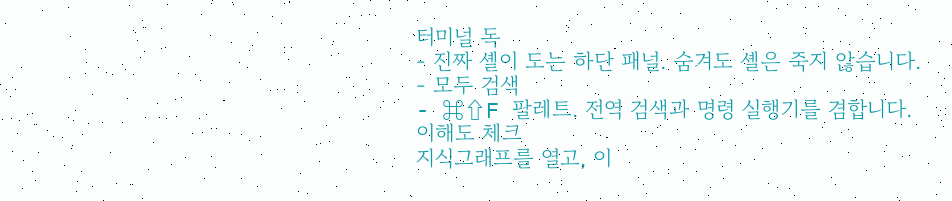터미널 독
- 진짜 셸이 도는 하단 패널. 숨겨도 셸은 죽지 않습니다.
- 모두 검색
- ⌘⇧F 팔레트. 전역 검색과 명령 실행기를 겸합니다.
이해도 체크
지식그래프를 열고, 이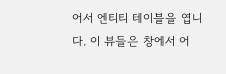어서 엔티티 테이블을 엽니다. 이 뷰들은 창에서 어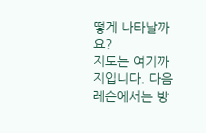떻게 나타날까요?
지도는 여기까지입니다. 다음 레슨에서는 방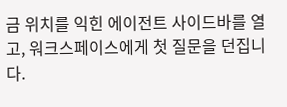금 위치를 익힌 에이전트 사이드바를 열고, 워크스페이스에게 첫 질문을 던집니다.